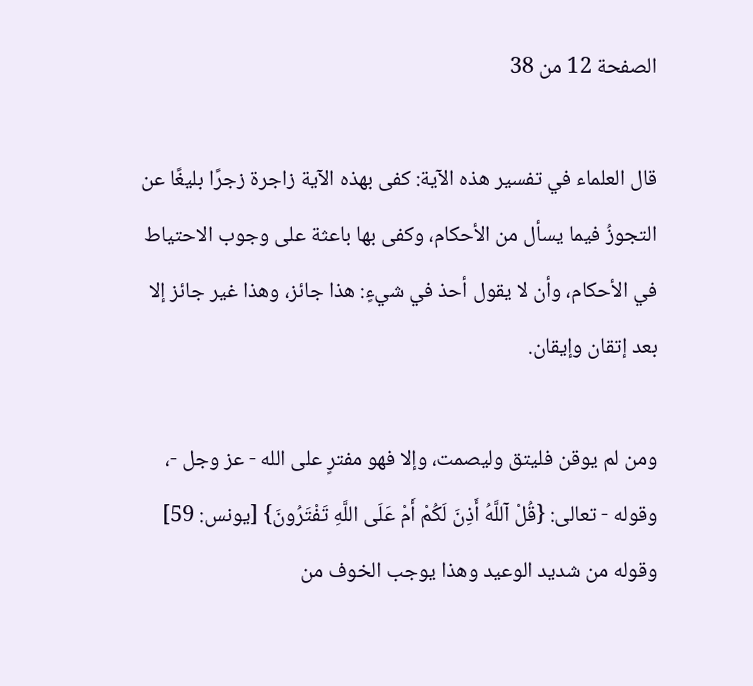الصفحة 12 من 38

قال العلماء في تفسير هذه الآية: كفى بهذه الآية زاجرة زجرًا بليغًا عن التجوزُ فيما يسأل من الأحكام، وكفى بها باعثة على وجوب الاحتياط في الأحكام، وأن لا يقول أحذ في شيءٍ: هذا جائز، وهذا غير جائز إلا بعد إتقان وإيقان.

ومن لم يوقن فليتق وليصمت، وإلا فهو مفترٍ على الله - عز وجل -، وقوله - تعالى: {قُلْ آللَّهُ أَذِنَ لَكُمْ أَمْ عَلَى اللَّهِ تَفْتَرُونَ} [يونس: 59] وقوله من شديد الوعيد وهذا يوجب الخوف من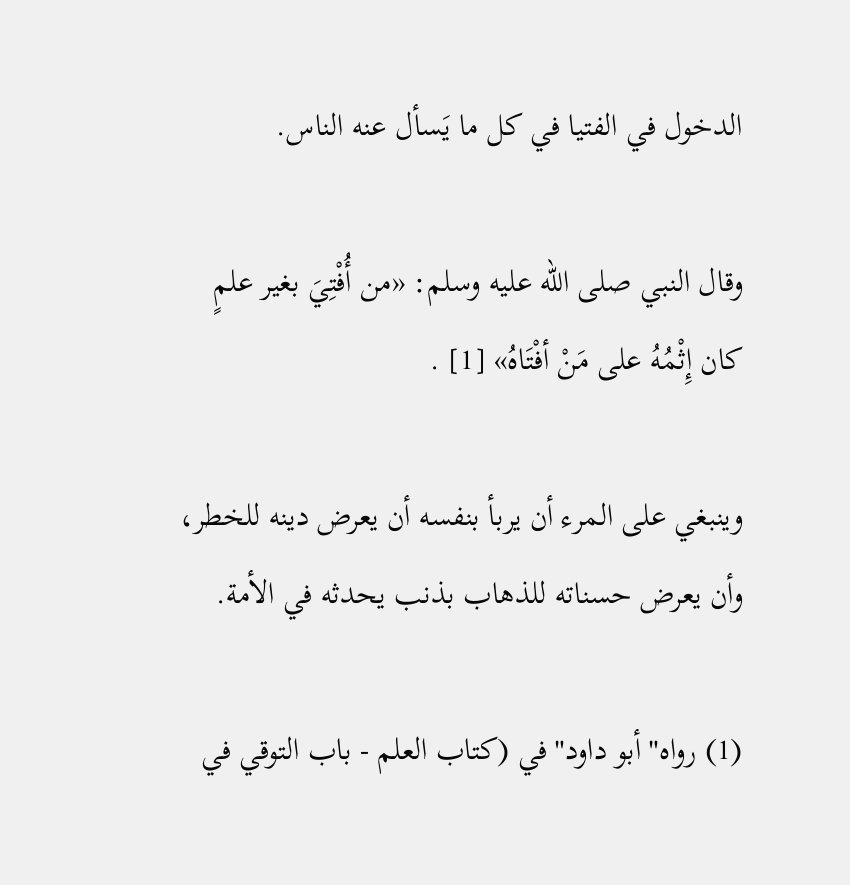الدخول في الفتيا في كل ما يَسأل عنه الناس.

وقال النبي صلى الله عليه وسلم: «من أُفْتِيَ بغير علمٍ كان إِثْمُهُ على مَنْ أفْتَاهُ» [1] .

وينبغي على المرء أن يربأ بنفسه أن يعرض دينه للخطر، وأن يعرض حسناته للذهاب بذنب يحدثه في الأمة.

(1) رواه"أبو داود"في (كتاب العلم - باب التوقي في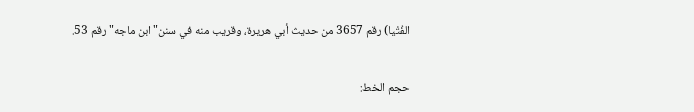الفُتْيا) رقم 3657 من حديث أبي هريرة، وقريب منه في سنن"ابن ماجه"رقم 53.

حجم الخط: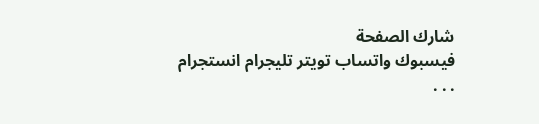شارك الصفحة
فيسبوك واتساب تويتر تليجرام انستجرام
. . .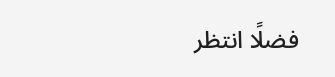فضلًا انتظر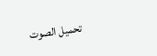تحميل الصوت